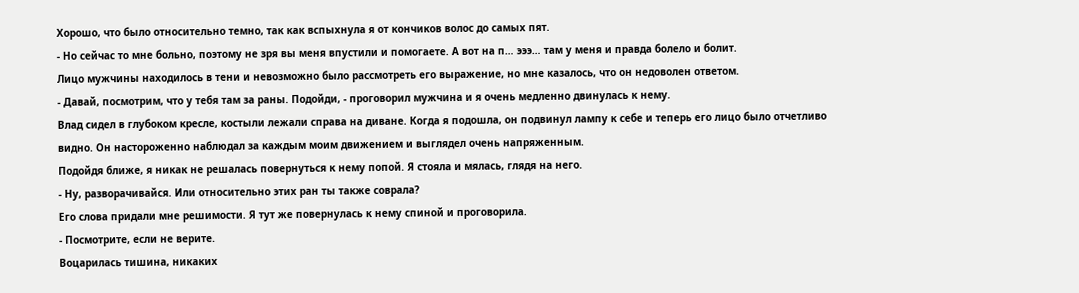Хорошо, что было относительно темно, так как вспыхнула я от кончиков волос до самых пят.
- Но сейчас то мне больно, поэтому не зря вы меня впустили и помогаете. А вот на п… эээ… там у меня и правда болело и болит.
Лицо мужчины находилось в тени и невозможно было рассмотреть его выражение, но мне казалось, что он недоволен ответом.
- Давай, посмотрим, что у тебя там за раны. Подойди, - проговорил мужчина и я очень медленно двинулась к нему.
Влад сидел в глубоком кресле, костыли лежали справа на диване. Когда я подошла, он подвинул лампу к себе и теперь его лицо было отчетливо видно. Он настороженно наблюдал за каждым моим движением и выглядел очень напряженным.
Подойдя ближе, я никак не решалась повернуться к нему попой. Я стояла и мялась, глядя на него.
- Ну, разворачивайся. Или относительно этих ран ты также соврала?
Его слова придали мне решимости. Я тут же повернулась к нему спиной и проговорила.
- Посмотрите, если не верите.
Воцарилась тишина, никаких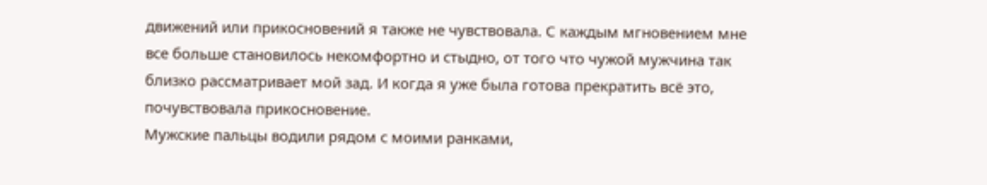движений или прикосновений я также не чувствовала. С каждым мгновением мне все больше становилось некомфортно и стыдно, от того что чужой мужчина так близко рассматривает мой зад. И когда я уже была готова прекратить всё это, почувствовала прикосновение.
Мужские пальцы водили рядом с моими ранками,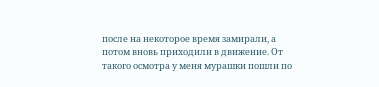после на некоторое время замирали, а потом вновь приходили в движение. От такого осмотра у меня мурашки пошли по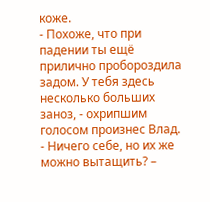коже.
- Похоже, что при падении ты ещё прилично пробороздила задом. У тебя здесь несколько больших заноз, - охрипшим голосом произнес Влад.
- Ничего себе, но их же можно вытащить? –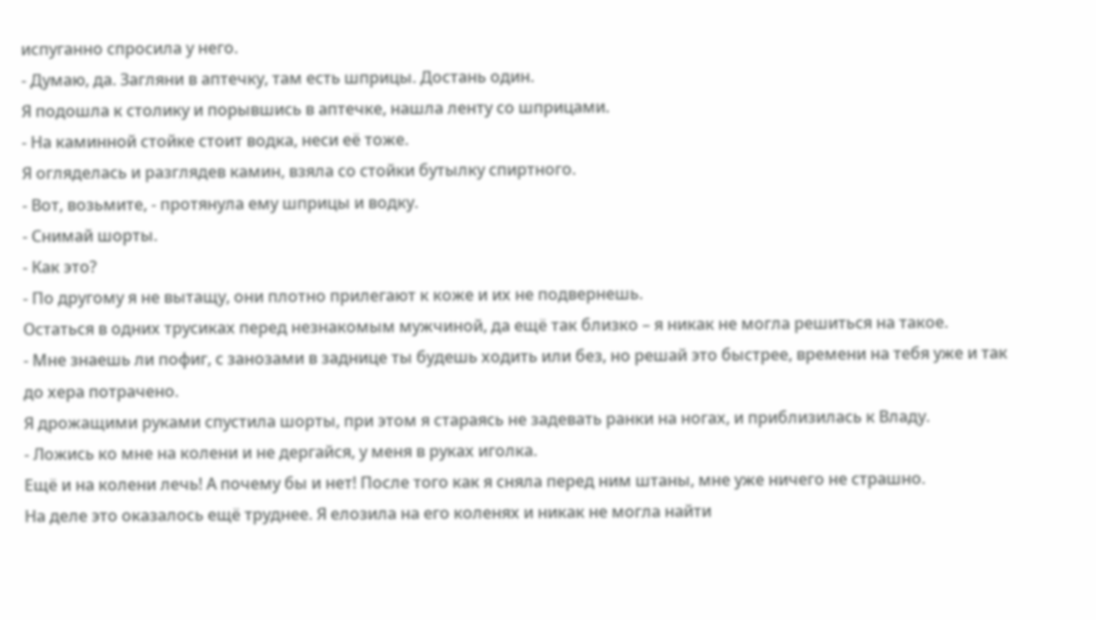испуганно спросила у него.
- Думаю, да. Загляни в аптечку, там есть шприцы. Достань один.
Я подошла к столику и порывшись в аптечке, нашла ленту со шприцами.
- На каминной стойке стоит водка, неси её тоже.
Я огляделась и разглядев камин, взяла со стойки бутылку спиртного.
- Вот, возьмите, - протянула ему шприцы и водку.
- Снимай шорты.
- Как это?
- По другому я не вытащу, они плотно прилегают к коже и их не подвернешь.
Остаться в одних трусиках перед незнакомым мужчиной, да ещё так близко – я никак не могла решиться на такое.
- Мне знаешь ли пофиг, с занозами в заднице ты будешь ходить или без, но решай это быстрее, времени на тебя уже и так до хера потрачено.
Я дрожащими руками спустила шорты, при этом я стараясь не задевать ранки на ногах, и приблизилась к Владу.
- Ложись ко мне на колени и не дергайся, у меня в руках иголка.
Ещё и на колени лечь! А почему бы и нет! После того как я сняла перед ним штаны, мне уже ничего не страшно.
На деле это оказалось ещё труднее. Я елозила на его коленях и никак не могла найти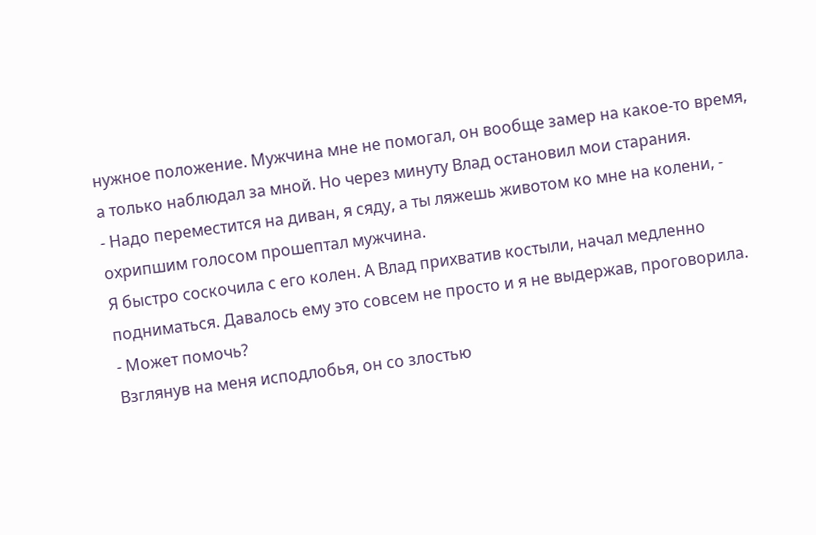нужное положение. Мужчина мне не помогал, он вообще замер на какое-то время, а только наблюдал за мной. Но через минуту Влад остановил мои старания.
- Надо переместится на диван, я сяду, а ты ляжешь животом ко мне на колени, - охрипшим голосом прошептал мужчина.
Я быстро соскочила с его колен. А Влад прихватив костыли, начал медленно подниматься. Давалось ему это совсем не просто и я не выдержав, проговорила.
- Может помочь?
Взглянув на меня исподлобья, он со злостью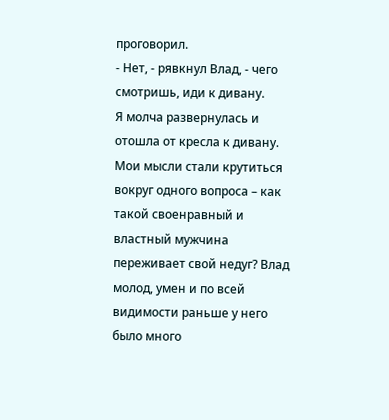проговорил.
- Нет, - рявкнул Влад, - чего смотришь, иди к дивану.
Я молча развернулась и отошла от кресла к дивану.
Мои мысли стали крутиться вокруг одного вопроса – как такой своенравный и властный мужчина переживает свой недуг? Влад молод, умен и по всей видимости раньше у него было много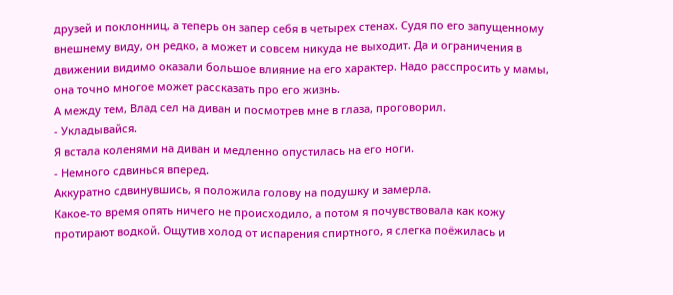друзей и поклонниц, а теперь он запер себя в четырех стенах. Судя по его запущенному внешнему виду, он редко, а может и совсем никуда не выходит. Да и ограничения в движении видимо оказали большое влияние на его характер. Надо расспросить у мамы, она точно многое может рассказать про его жизнь.
А между тем, Влад сел на диван и посмотрев мне в глаза, проговорил.
- Укладывайся.
Я встала коленями на диван и медленно опустилась на его ноги.
- Немного сдвинься вперед.
Аккуратно сдвинувшись, я положила голову на подушку и замерла.
Какое-то время опять ничего не происходило, а потом я почувствовала как кожу протирают водкой. Ощутив холод от испарения спиртного, я слегка поёжилась и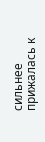сильнее прижалась к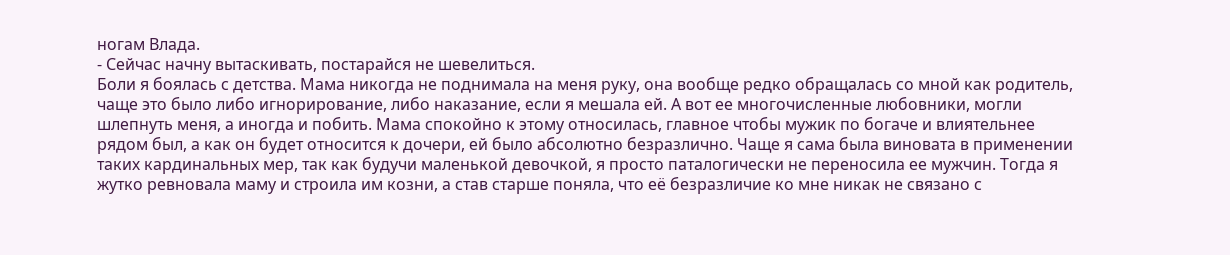ногам Влада.
- Сейчас начну вытаскивать, постарайся не шевелиться.
Боли я боялась с детства. Мама никогда не поднимала на меня руку, она вообще редко обращалась со мной как родитель, чаще это было либо игнорирование, либо наказание, если я мешала ей. А вот ее многочисленные любовники, могли шлепнуть меня, а иногда и побить. Мама спокойно к этому относилась, главное чтобы мужик по богаче и влиятельнее рядом был, а как он будет относится к дочери, ей было абсолютно безразлично. Чаще я сама была виновата в применении таких кардинальных мер, так как будучи маленькой девочкой, я просто паталогически не переносила ее мужчин. Тогда я жутко ревновала маму и строила им козни, а став старше поняла, что её безразличие ко мне никак не связано с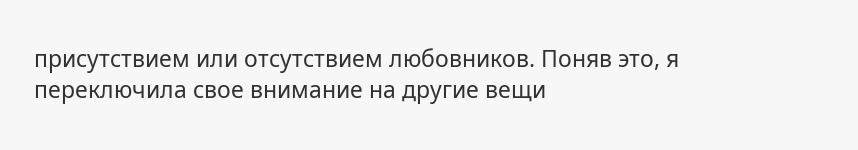присутствием или отсутствием любовников. Поняв это, я переключила свое внимание на другие вещи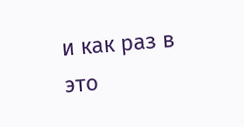и как раз в это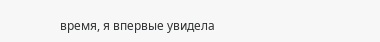время, я впервые увидела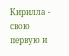Кирилла - свою первую и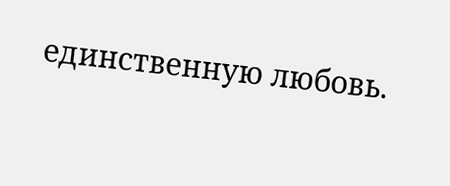единственную любовь.